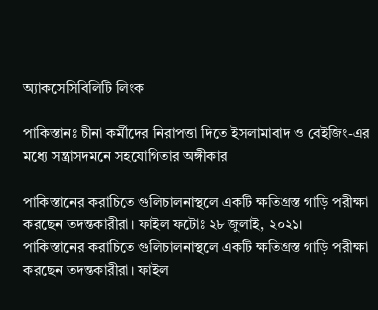অ্যাকসেসিবিলিটি লিংক

পাকিস্তানঃ চীনা কর্মীদের নিরাপত্তা দিতে ইসলামাবাদ ও বেইজিং-এর মধ্যে সন্ত্রাসদমনে সহযোগিতার অঙ্গীকার

পাকিস্তানের করাচিতে গুলিচালনাস্থলে একটি ক্ষতিগ্রস্ত গাড়ি পরীক্ষা করছেন তদন্তকারীরা। ফাইল ফটোঃ ২৮ জুলাই, ২০২১।
পাকিস্তানের করাচিতে গুলিচালনাস্থলে একটি ক্ষতিগ্রস্ত গাড়ি পরীক্ষা করছেন তদন্তকারীরা। ফাইল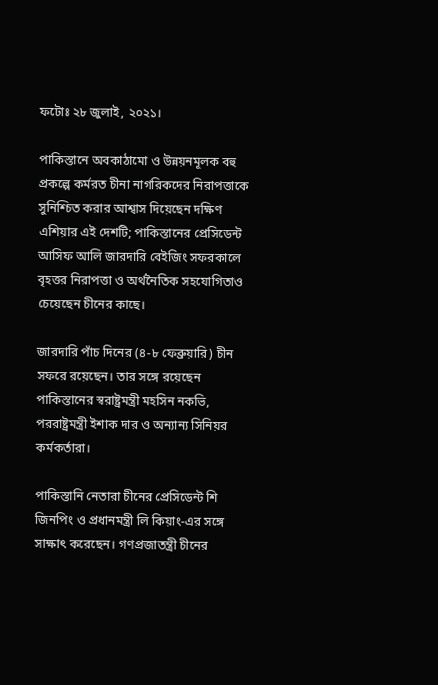ফটোঃ ২৮ জুলাই, ২০২১।

পাকিস্তানে অবকাঠামো ও উন্নয়নমূলক বহু প্রকল্পে কর্মরত চীনা নাগরিকদের নিরাপত্তাকে সুনিশ্চিত করার আশ্বাস দিয়েছেন দক্ষিণ এশিয়ার এই দেশটি; পাকিস্তানের প্রেসিডেন্ট আসিফ আলি জারদারি বেইজিং সফরকালে বৃহত্তর নিরাপত্তা ও অর্থনৈতিক সহযোগিতাও চেয়েছেন চীনের কাছে।

জারদারি পাঁচ দিনের (৪-৮ ফেব্রুয়ারি) চীন সফরে রয়েছেন। তার সঙ্গে রয়েছেন পাকিস্তানের স্বরাষ্ট্রমন্ত্রী মহসিন নকভি, পররাষ্ট্রমন্ত্রী ইশাক দার ও অন্যান্য সিনিয়র কর্মকর্তারা।

পাকিস্তানি নেতারা চীনের প্রেসিডেন্ট শি জিনপিং ও প্রধানমন্ত্রী লি কিয়াং-এর সঙ্গে সাক্ষাৎ করেছেন। গণপ্রজাতন্ত্রী চীনের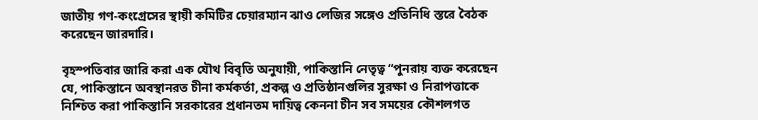জাতীয় গণ-কংগ্রেসের স্থায়ী কমিটির চেয়ারম্যান ঝাও লেজির সঙ্গেও প্রতিনিধি স্তরে বৈঠক করেছেন জারদারি।

বৃহস্পতিবার জারি করা এক যৌথ বিবৃতি অনুযায়ী, পাকিস্তানি নেতৃত্ব “পুনরায় ব্যক্ত করেছেন যে, পাকিস্তানে অবস্থানরত চীনা কর্মকর্তা, প্রকল্প ও প্রতিষ্ঠানগুলির সুরক্ষা ও নিরাপত্তাকে নিশ্চিত করা পাকিস্তানি সরকারের প্রধানতম দায়িত্ব কেননা চীন সব সময়ের কৌশলগত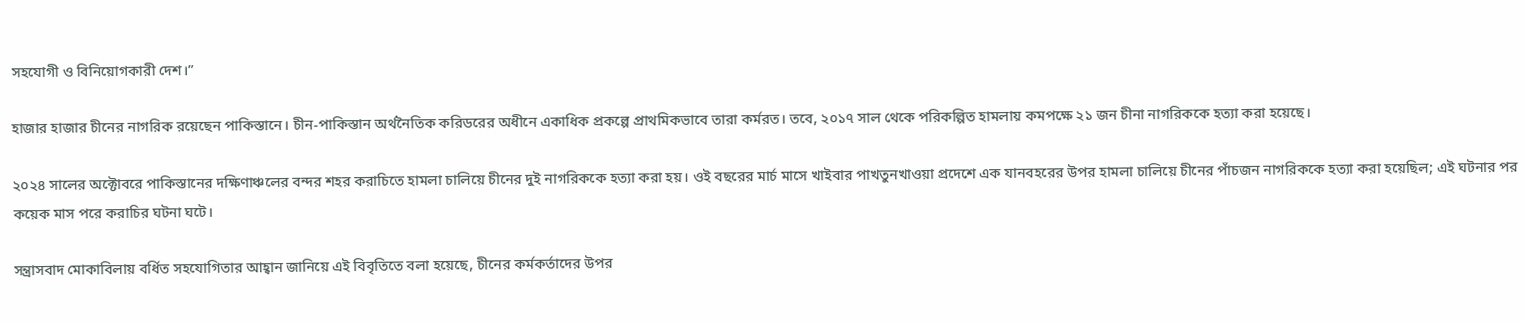সহযোগী ও বিনিয়োগকারী দেশ।”

হাজার হাজার চীনের নাগরিক রয়েছেন পাকিস্তানে। চীন-পাকিস্তান অর্থনৈতিক করিডরের অধীনে একাধিক প্রকল্পে প্রাথমিকভাবে তারা কর্মরত। তবে, ২০১৭ সাল থেকে পরিকল্পিত হামলায় কমপক্ষে ২১ জন চীনা নাগরিককে হত্যা করা হয়েছে।

২০২৪ সালের অক্টোবরে পাকিস্তানের দক্ষিণাঞ্চলের বন্দর শহর করাচিতে হামলা চালিয়ে চীনের দুই নাগরিককে হত্যা করা হয়। ওই বছরের মার্চ মাসে খাইবার পাখতুনখাওয়া প্রদেশে এক যানবহরের উপর হামলা চালিয়ে চীনের পাঁচজন নাগরিককে হত্যা করা হয়েছিল; এই ঘটনার পর কয়েক মাস পরে করাচির ঘটনা ঘটে।

সন্ত্রাসবাদ মোকাবিলায় বর্ধিত সহযোগিতার আহ্বান জানিয়ে এই বিবৃতিতে বলা হয়েছে, চীনের কর্মকর্তাদের উপর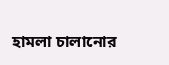হামলা চালানোর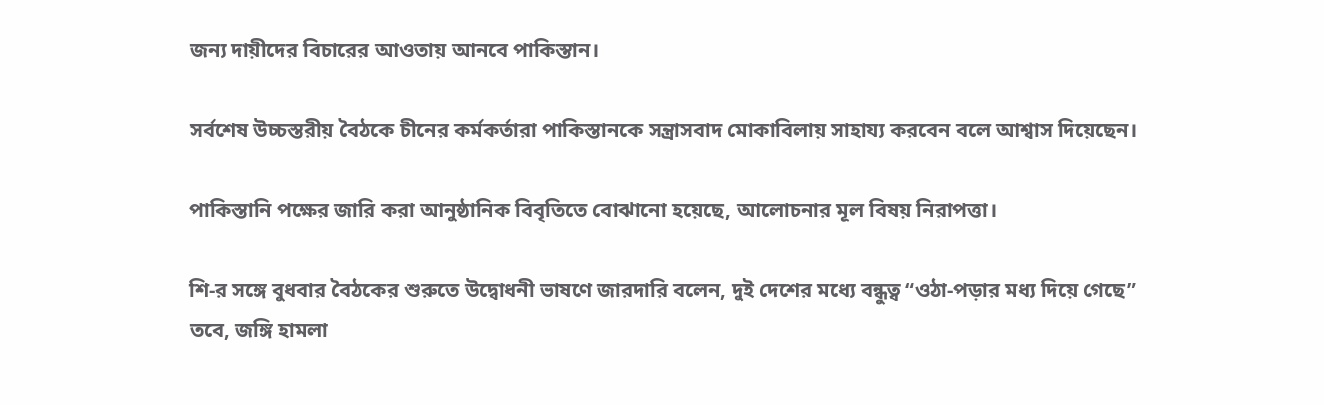জন্য দায়ীদের বিচারের আওতায় আনবে পাকিস্তান।

সর্বশেষ উচ্চস্তরীয় বৈঠকে চীনের কর্মকর্তারা পাকিস্তানকে সন্ত্রাসবাদ মোকাবিলায় সাহায্য করবেন বলে আশ্বাস দিয়েছেন।

পাকিস্তানি পক্ষের জারি করা আনুষ্ঠানিক বিবৃতিতে বোঝানো হয়েছে, আলোচনার মূল বিষয় নিরাপত্তা।

শি-র সঙ্গে বুধবার বৈঠকের শুরুতে উদ্বোধনী ভাষণে জারদারি বলেন, দুই দেশের মধ্যে বন্ধুত্ব “ওঠা-পড়ার মধ্য দিয়ে গেছে” তবে, জঙ্গি হামলা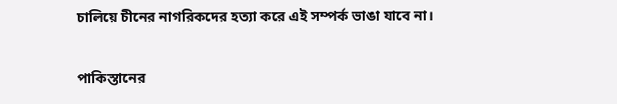চালিয়ে চীনের নাগরিকদের হত্যা করে এই সম্পর্ক ভাঙা যাবে না।

পাকিস্তানের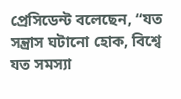প্রেসিডেন্ট বলেছেন, “যত সন্ত্রাস ঘটানো হোক, বিশ্বে যত সমস্যা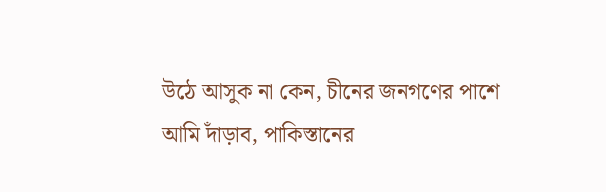উঠে আসুক না কেন, চীনের জনগণের পাশে আমি দাঁড়াব, পাকিস্তানের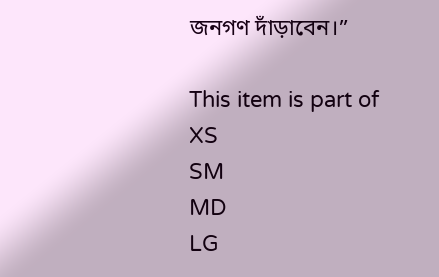জনগণ দাঁড়াবেন।”

This item is part of
XS
SM
MD
LG